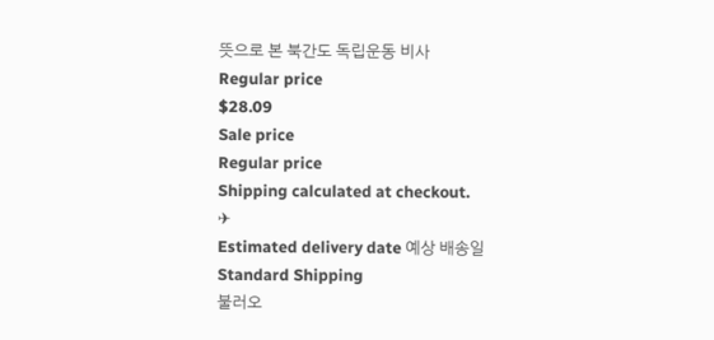뜻으로 본 북간도 독립운동 비사
Regular price
$28.09
Sale price
Regular price
Shipping calculated at checkout.
✈
Estimated delivery date 예상 배송일
Standard Shipping
불러오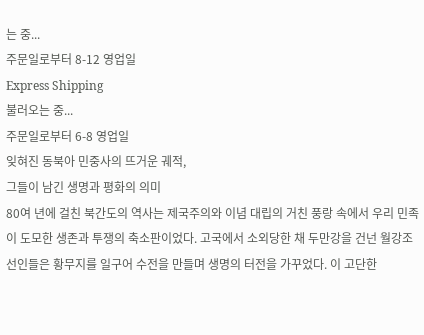는 중...
주문일로부터 8-12 영업일
Express Shipping
불러오는 중...
주문일로부터 6-8 영업일
잊혀진 동북아 민중사의 뜨거운 궤적,
그들이 남긴 생명과 평화의 의미
80여 년에 걸친 북간도의 역사는 제국주의와 이념 대립의 거친 풍랑 속에서 우리 민족이 도모한 생존과 투쟁의 축소판이었다. 고국에서 소외당한 채 두만강을 건넌 월강조선인들은 황무지를 일구어 수전을 만들며 생명의 터전을 가꾸었다. 이 고단한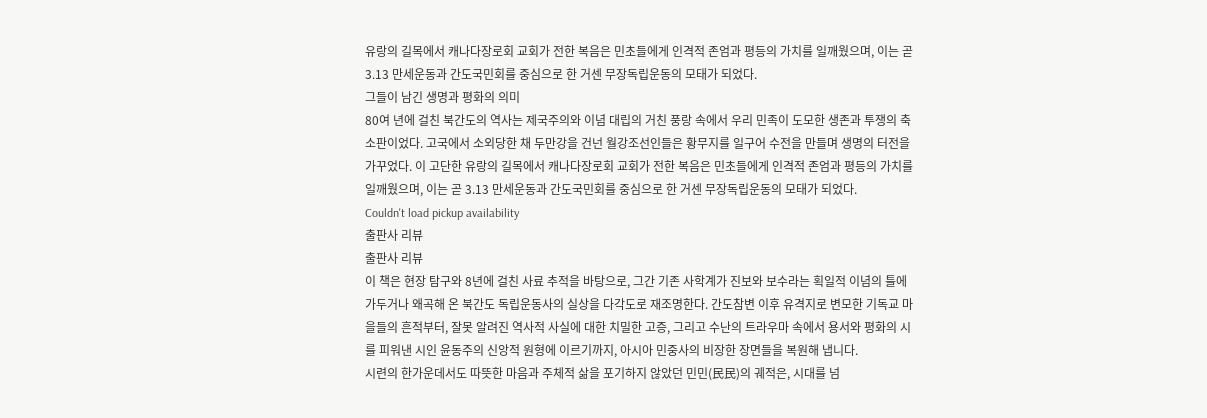유랑의 길목에서 캐나다장로회 교회가 전한 복음은 민초들에게 인격적 존엄과 평등의 가치를 일깨웠으며, 이는 곧 3.13 만세운동과 간도국민회를 중심으로 한 거센 무장독립운동의 모태가 되었다.
그들이 남긴 생명과 평화의 의미
80여 년에 걸친 북간도의 역사는 제국주의와 이념 대립의 거친 풍랑 속에서 우리 민족이 도모한 생존과 투쟁의 축소판이었다. 고국에서 소외당한 채 두만강을 건넌 월강조선인들은 황무지를 일구어 수전을 만들며 생명의 터전을 가꾸었다. 이 고단한 유랑의 길목에서 캐나다장로회 교회가 전한 복음은 민초들에게 인격적 존엄과 평등의 가치를 일깨웠으며, 이는 곧 3.13 만세운동과 간도국민회를 중심으로 한 거센 무장독립운동의 모태가 되었다.
Couldn't load pickup availability
출판사 리뷰
출판사 리뷰
이 책은 현장 탐구와 8년에 걸친 사료 추적을 바탕으로, 그간 기존 사학계가 진보와 보수라는 획일적 이념의 틀에 가두거나 왜곡해 온 북간도 독립운동사의 실상을 다각도로 재조명한다. 간도참변 이후 유격지로 변모한 기독교 마을들의 흔적부터, 잘못 알려진 역사적 사실에 대한 치밀한 고증, 그리고 수난의 트라우마 속에서 용서와 평화의 시를 피워낸 시인 윤동주의 신앙적 원형에 이르기까지, 아시아 민중사의 비장한 장면들을 복원해 냅니다.
시련의 한가운데서도 따뜻한 마음과 주체적 삶을 포기하지 않았던 민민(民民)의 궤적은, 시대를 넘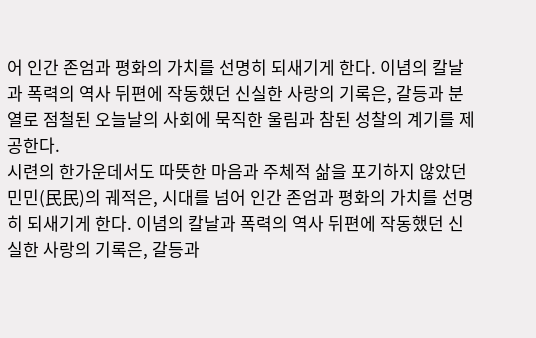어 인간 존엄과 평화의 가치를 선명히 되새기게 한다. 이념의 칼날과 폭력의 역사 뒤편에 작동했던 신실한 사랑의 기록은, 갈등과 분열로 점철된 오늘날의 사회에 묵직한 울림과 참된 성찰의 계기를 제공한다.
시련의 한가운데서도 따뜻한 마음과 주체적 삶을 포기하지 않았던 민민(民民)의 궤적은, 시대를 넘어 인간 존엄과 평화의 가치를 선명히 되새기게 한다. 이념의 칼날과 폭력의 역사 뒤편에 작동했던 신실한 사랑의 기록은, 갈등과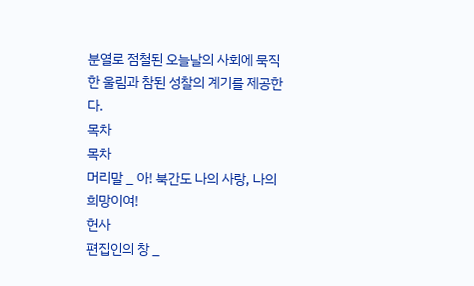분열로 점철된 오늘날의 사회에 묵직한 울림과 참된 성찰의 계기를 제공한다.
목차
목차
머리말 _ 아! 북간도 나의 사랑, 나의 희망이여!
헌사
편집인의 창 _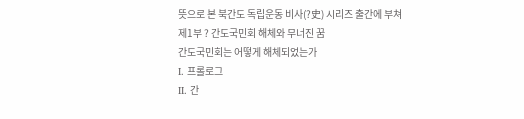뜻으로 본 북간도 독립운동 비사(?史) 시리즈 출간에 부쳐
제1부 ? 간도국민회 해체와 무너진 꿈
간도국민회는 어떻게 해체되었는가
I. 프롤로그
II. 간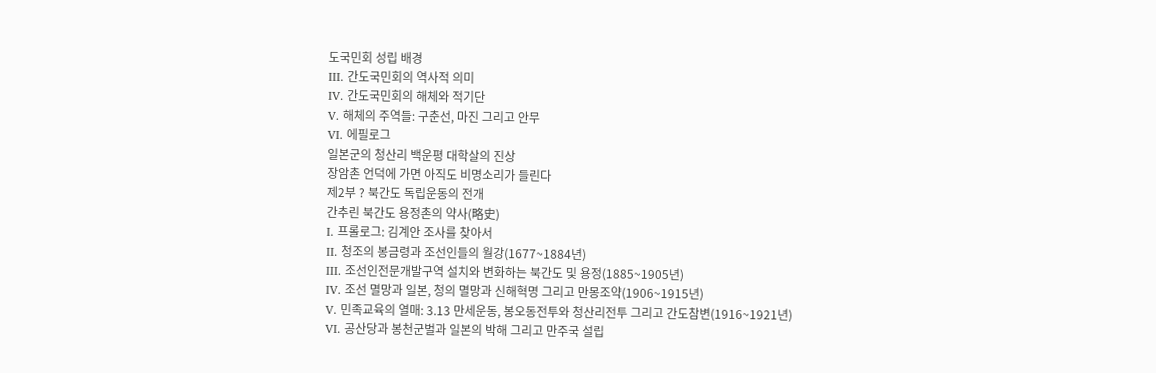도국민회 성립 배경
III. 간도국민회의 역사적 의미
IV. 간도국민회의 해체와 적기단
V. 해체의 주역들: 구춘선, 마진 그리고 안무
VI. 에필로그
일본군의 청산리 백운평 대학살의 진상
장암촌 언덕에 가면 아직도 비명소리가 들린다
제2부 ? 북간도 독립운동의 전개
간추린 북간도 용정촌의 약사(略史)
I. 프롤로그: 김계안 조사를 찾아서
II. 청조의 봉금령과 조선인들의 월강(1677~1884년)
III. 조선인전문개발구역 설치와 변화하는 북간도 및 용정(1885~1905년)
IV. 조선 멸망과 일본, 청의 멸망과 신해혁명 그리고 만몽조약(1906~1915년)
V. 민족교육의 열매: 3.13 만세운동, 봉오동전투와 청산리전투 그리고 간도참변(1916~1921년)
VI. 공산당과 봉천군벌과 일본의 박해 그리고 만주국 설립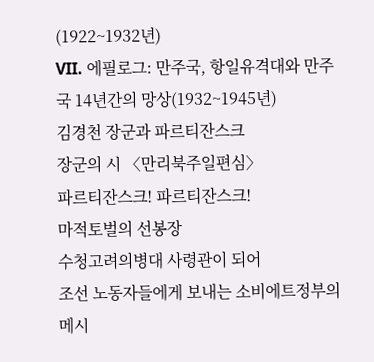(1922~1932년)
VII. 에필로그: 만주국, 항일유격대와 만주국 14년간의 망상(1932~1945년)
김경천 장군과 파르티잔스크
장군의 시 〈만리북주일편심〉
파르티잔스크! 파르티잔스크!
마적토벌의 선봉장
수청고려의병대 사령관이 되어
조선 노동자들에게 보내는 소비에트정부의 메시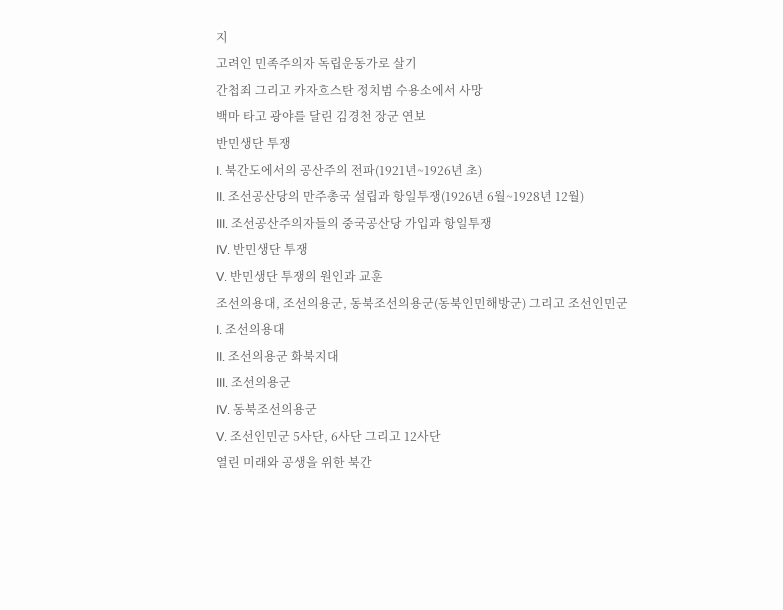지
고려인 민족주의자 독립운동가로 살기
간첩죄 그리고 카자흐스탄 정치범 수용소에서 사망
백마 타고 광야를 달린 김경천 장군 연보
반민생단 투쟁
I. 북간도에서의 공산주의 전파(1921년~1926년 초)
II. 조선공산당의 만주총국 설립과 항일투쟁(1926년 6월~1928년 12월)
III. 조선공산주의자들의 중국공산당 가입과 항일투쟁
IV. 반민생단 투쟁
V. 반민생단 투쟁의 원인과 교훈
조선의용대, 조선의용군, 동북조선의용군(동북인민해방군) 그리고 조선인민군
I. 조선의용대
II. 조선의용군 화북지대
III. 조선의용군
IV. 동북조선의용군
V. 조선인민군 5사단, 6사단 그리고 12사단
열린 미래와 공생을 위한 북간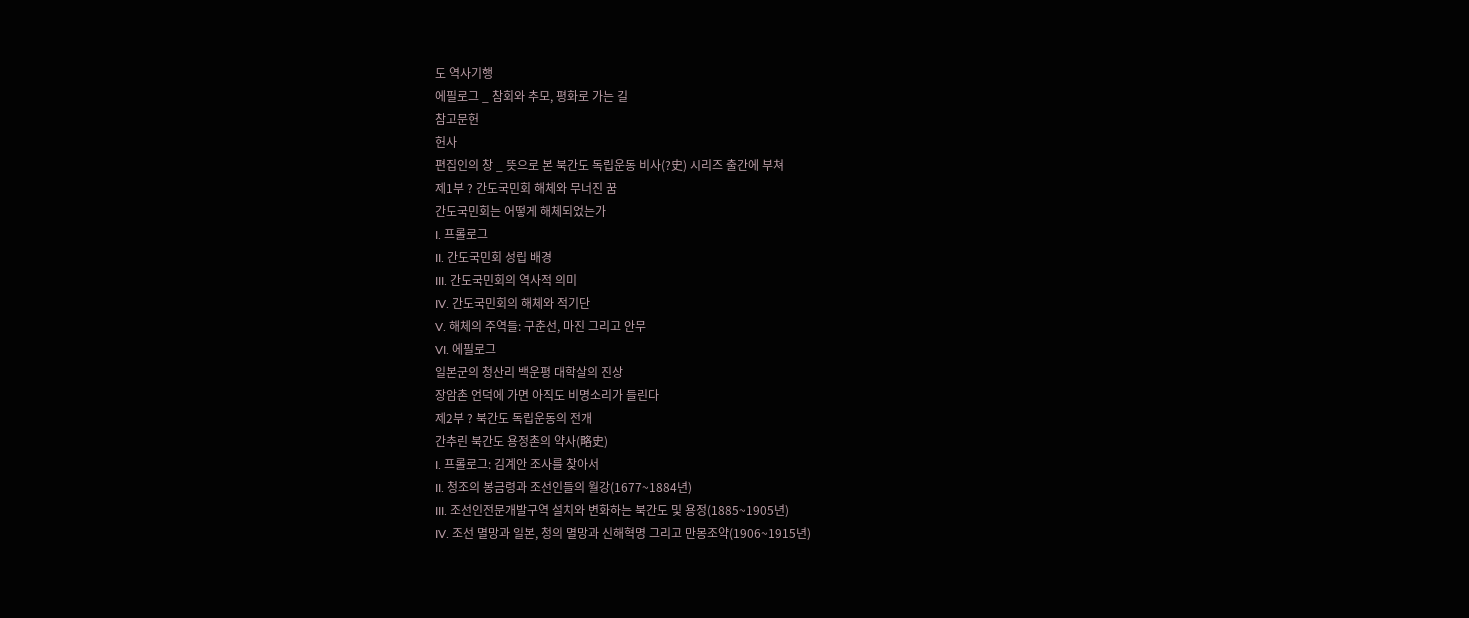도 역사기행
에필로그 _ 참회와 추모, 평화로 가는 길
참고문헌
헌사
편집인의 창 _ 뜻으로 본 북간도 독립운동 비사(?史) 시리즈 출간에 부쳐
제1부 ? 간도국민회 해체와 무너진 꿈
간도국민회는 어떻게 해체되었는가
I. 프롤로그
II. 간도국민회 성립 배경
III. 간도국민회의 역사적 의미
IV. 간도국민회의 해체와 적기단
V. 해체의 주역들: 구춘선, 마진 그리고 안무
VI. 에필로그
일본군의 청산리 백운평 대학살의 진상
장암촌 언덕에 가면 아직도 비명소리가 들린다
제2부 ? 북간도 독립운동의 전개
간추린 북간도 용정촌의 약사(略史)
I. 프롤로그: 김계안 조사를 찾아서
II. 청조의 봉금령과 조선인들의 월강(1677~1884년)
III. 조선인전문개발구역 설치와 변화하는 북간도 및 용정(1885~1905년)
IV. 조선 멸망과 일본, 청의 멸망과 신해혁명 그리고 만몽조약(1906~1915년)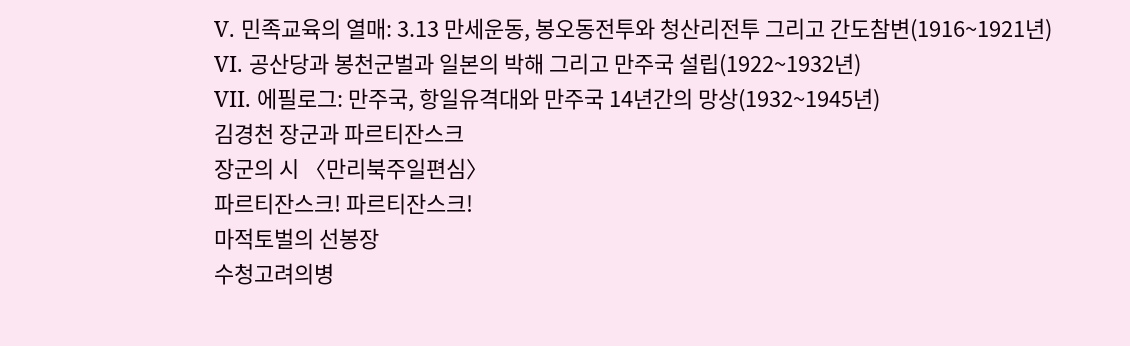V. 민족교육의 열매: 3.13 만세운동, 봉오동전투와 청산리전투 그리고 간도참변(1916~1921년)
VI. 공산당과 봉천군벌과 일본의 박해 그리고 만주국 설립(1922~1932년)
VII. 에필로그: 만주국, 항일유격대와 만주국 14년간의 망상(1932~1945년)
김경천 장군과 파르티잔스크
장군의 시 〈만리북주일편심〉
파르티잔스크! 파르티잔스크!
마적토벌의 선봉장
수청고려의병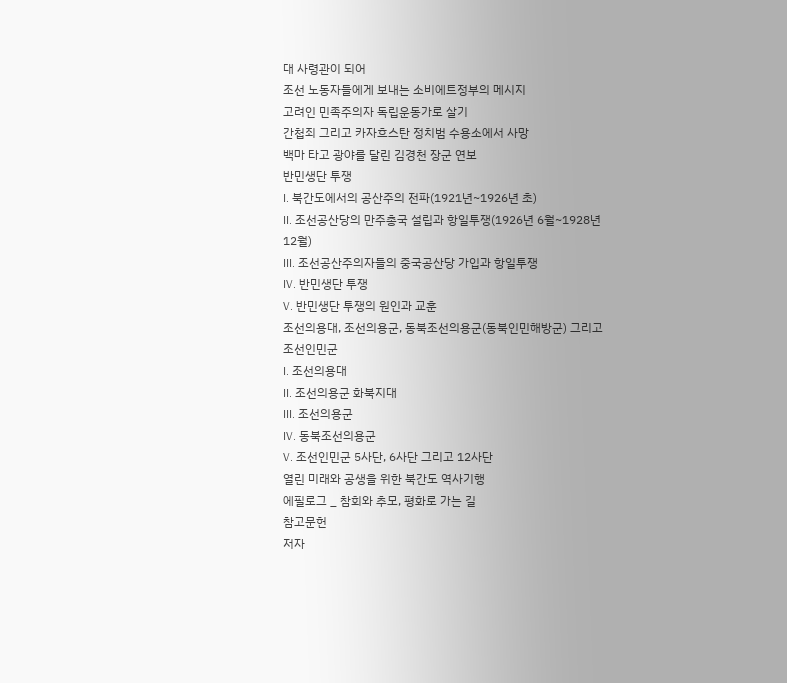대 사령관이 되어
조선 노동자들에게 보내는 소비에트정부의 메시지
고려인 민족주의자 독립운동가로 살기
간첩죄 그리고 카자흐스탄 정치범 수용소에서 사망
백마 타고 광야를 달린 김경천 장군 연보
반민생단 투쟁
I. 북간도에서의 공산주의 전파(1921년~1926년 초)
II. 조선공산당의 만주총국 설립과 항일투쟁(1926년 6월~1928년 12월)
III. 조선공산주의자들의 중국공산당 가입과 항일투쟁
IV. 반민생단 투쟁
V. 반민생단 투쟁의 원인과 교훈
조선의용대, 조선의용군, 동북조선의용군(동북인민해방군) 그리고 조선인민군
I. 조선의용대
II. 조선의용군 화북지대
III. 조선의용군
IV. 동북조선의용군
V. 조선인민군 5사단, 6사단 그리고 12사단
열린 미래와 공생을 위한 북간도 역사기행
에필로그 _ 참회와 추모, 평화로 가는 길
참고문헌
저자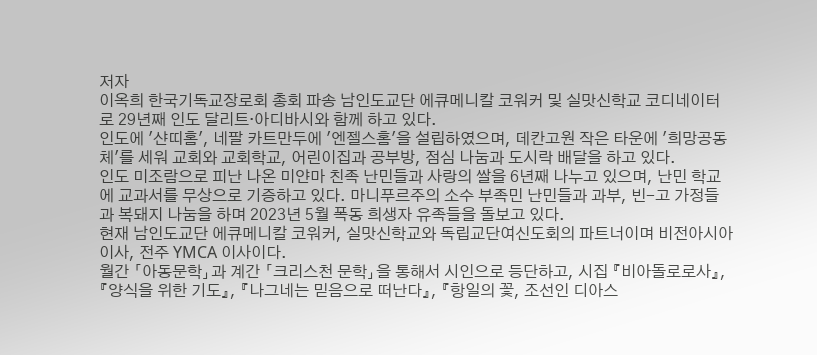저자
이옥희 한국기독교장로회 총회 파송 남인도교단 에큐메니칼 코워커 및 실맛신학교 코디네이터로 29년째 인도 달리트·아디바시와 함께 하고 있다.
인도에 '샨띠홈', 네팔 카트만두에 '엔젤스홈'을 설립하였으며, 데칸고원 작은 타운에 '희망공동체'를 세워 교회와 교회학교, 어린이집과 공부방, 점심 나눔과 도시락 배달을 하고 있다.
인도 미조람으로 피난 나온 미얀마 친족 난민들과 사랑의 쌀을 6년째 나누고 있으며, 난민 학교에 교과서를 무상으로 기증하고 있다. 마니푸르주의 소수 부족민 난민들과 과부, 빈-고 가정들과 복돼지 나눔을 하며 2023년 5월 폭동 희생자 유족들을 돌보고 있다.
현재 남인도교단 에큐메니칼 코워커, 실맛신학교와 독립교단여신도회의 파트너이며 비전아시아 이사, 전주 YMCA 이사이다.
월간 「아동문학」과 계간 「크리스천 문학」을 통해서 시인으로 등단하고, 시집 『비아돌로로사』, 『양식을 위한 기도』, 『나그네는 믿음으로 떠난다』, 『항일의 꽃, 조선인 디아스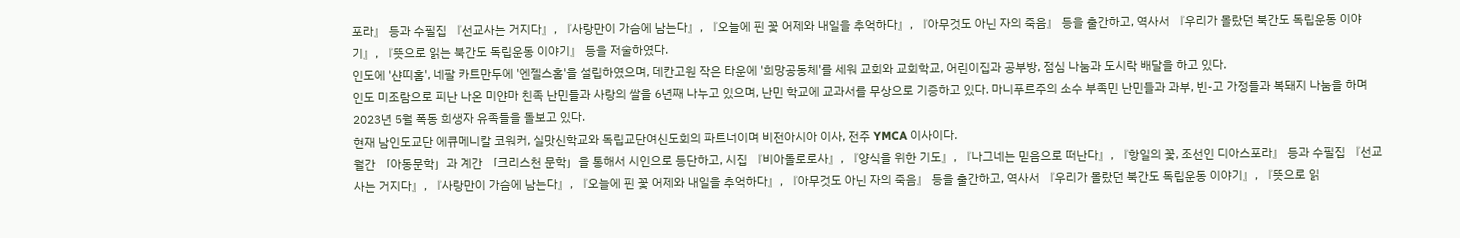포라』 등과 수필집 『선교사는 거지다』, 『사랑만이 가슴에 남는다』, 『오늘에 핀 꽃 어제와 내일을 추억하다』, 『아무것도 아닌 자의 죽음』 등을 출간하고, 역사서 『우리가 몰랐던 북간도 독립운동 이야기』, 『뜻으로 읽는 북간도 독립운동 이야기』 등을 저술하였다.
인도에 '샨띠홈', 네팔 카트만두에 '엔젤스홈'을 설립하였으며, 데칸고원 작은 타운에 '희망공동체'를 세워 교회와 교회학교, 어린이집과 공부방, 점심 나눔과 도시락 배달을 하고 있다.
인도 미조람으로 피난 나온 미얀마 친족 난민들과 사랑의 쌀을 6년째 나누고 있으며, 난민 학교에 교과서를 무상으로 기증하고 있다. 마니푸르주의 소수 부족민 난민들과 과부, 빈-고 가정들과 복돼지 나눔을 하며 2023년 5월 폭동 희생자 유족들을 돌보고 있다.
현재 남인도교단 에큐메니칼 코워커, 실맛신학교와 독립교단여신도회의 파트너이며 비전아시아 이사, 전주 YMCA 이사이다.
월간 「아동문학」과 계간 「크리스천 문학」을 통해서 시인으로 등단하고, 시집 『비아돌로로사』, 『양식을 위한 기도』, 『나그네는 믿음으로 떠난다』, 『항일의 꽃, 조선인 디아스포라』 등과 수필집 『선교사는 거지다』, 『사랑만이 가슴에 남는다』, 『오늘에 핀 꽃 어제와 내일을 추억하다』, 『아무것도 아닌 자의 죽음』 등을 출간하고, 역사서 『우리가 몰랐던 북간도 독립운동 이야기』, 『뜻으로 읽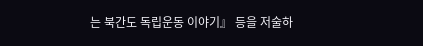는 북간도 독립운동 이야기』 등을 저술하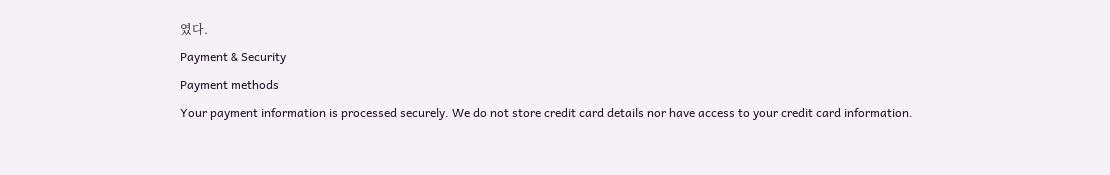였다.
Payment & Security
Payment methods
Your payment information is processed securely. We do not store credit card details nor have access to your credit card information.